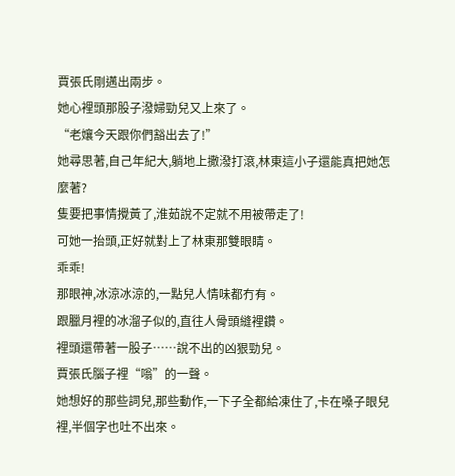賈張氏剛邁出兩步。
她心裡頭那股子潑婦勁兒又上來了。
“老孃今天跟你們豁出去了!”
她尋思著,自己年紀大,躺地上撒潑打滾,林東這小子還能真把她怎麼著?
隻要把事情攪黃了,淮茹說不定就不用被帶走了!
可她一抬頭,正好就對上了林東那雙眼睛。
乖乖!
那眼神,冰涼冰涼的,一點兒人情味都冇有。
跟臘月裡的冰溜子似的,直往人骨頭縫裡鑽。
裡頭還帶著一股子……說不出的凶狠勁兒。
賈張氏腦子裡“嗡”的一聲。
她想好的那些詞兒,那些動作,一下子全都給凍住了,卡在嗓子眼兒裡,半個字也吐不出來。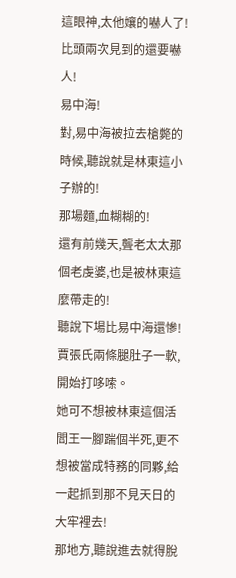這眼神,太他孃的嚇人了!
比頭兩次見到的還要嚇人!
易中海!
對,易中海被拉去槍斃的時候,聽說就是林東這小子辦的!
那場麵,血糊糊的!
還有前幾天,聾老太太那個老虔婆,也是被林東這麼帶走的!
聽說下場比易中海還慘!
賈張氏兩條腿肚子一軟,開始打哆嗦。
她可不想被林東這個活閻王一腳踹個半死,更不想被當成特務的同夥,給一起抓到那不見天日的大牢裡去!
那地方,聽說進去就得脫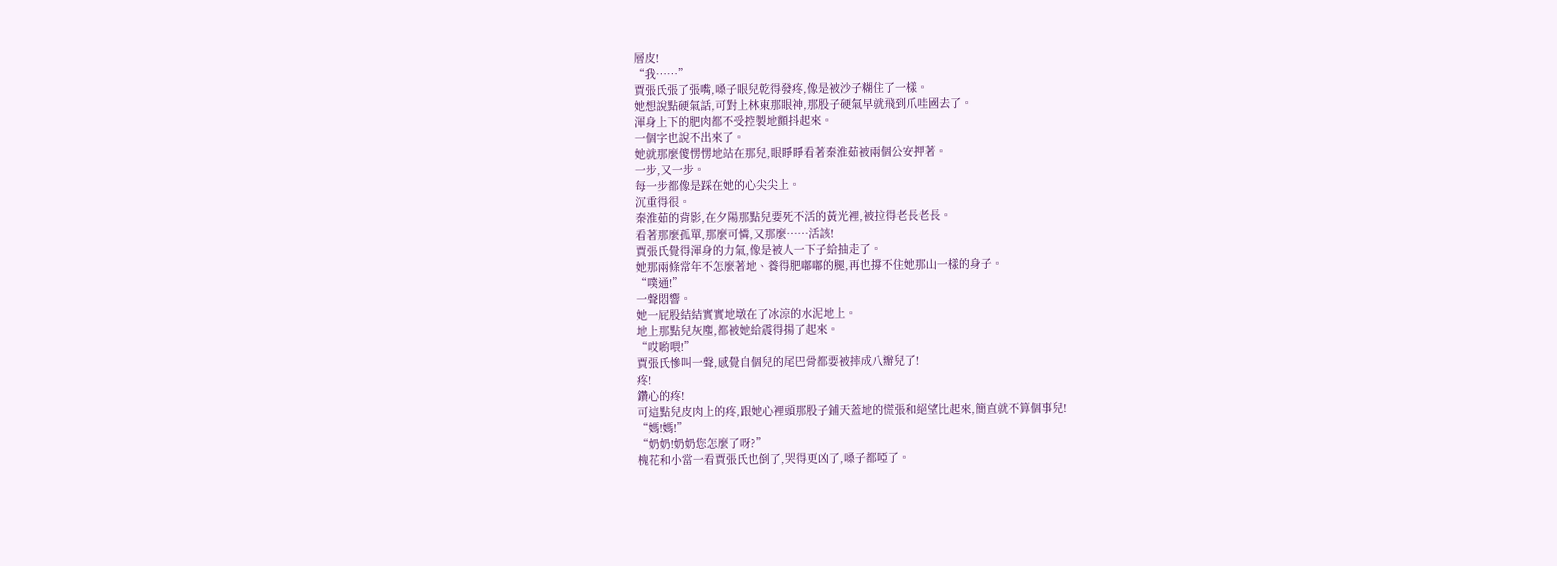層皮!
“我……”
賈張氏張了張嘴,嗓子眼兒乾得發疼,像是被沙子糊住了一樣。
她想說點硬氣話,可對上林東那眼神,那股子硬氣早就飛到爪哇國去了。
渾身上下的肥肉都不受控製地顫抖起來。
一個字也說不出來了。
她就那麼傻愣愣地站在那兒,眼睜睜看著秦淮茹被兩個公安押著。
一步,又一步。
每一步都像是踩在她的心尖尖上。
沉重得很。
秦淮茹的背影,在夕陽那點兒要死不活的黃光裡,被拉得老長老長。
看著那麼孤單,那麼可憐,又那麼……活該!
賈張氏覺得渾身的力氣,像是被人一下子給抽走了。
她那兩條常年不怎麼著地、養得肥嘟嘟的腿,再也撐不住她那山一樣的身子。
“噗通!”
一聲悶響。
她一屁股結結實實地墩在了冰涼的水泥地上。
地上那點兒灰塵,都被她給震得揚了起來。
“哎喲喂!”
賈張氏慘叫一聲,感覺自個兒的尾巴骨都要被摔成八瓣兒了!
疼!
鑽心的疼!
可這點兒皮肉上的疼,跟她心裡頭那股子鋪天蓋地的慌張和絕望比起來,簡直就不算個事兒!
“媽!媽!”
“奶奶!奶奶您怎麼了呀?”
槐花和小當一看賈張氏也倒了,哭得更凶了,嗓子都啞了。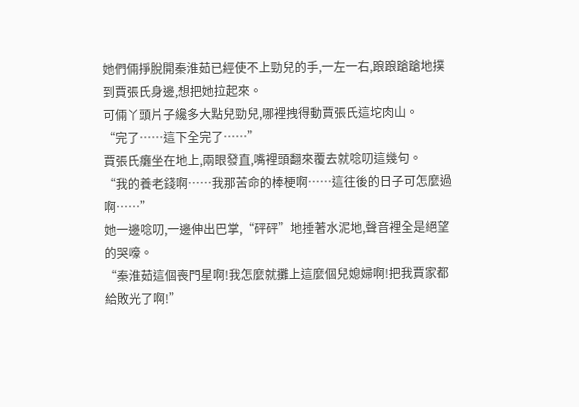她們倆掙脫開秦淮茹已經使不上勁兒的手,一左一右,踉踉蹌蹌地撲到賈張氏身邊,想把她拉起來。
可倆丫頭片子纔多大點兒勁兒,哪裡拽得動賈張氏這坨肉山。
“完了……這下全完了……”
賈張氏癱坐在地上,兩眼發直,嘴裡頭翻來覆去就唸叨這幾句。
“我的養老錢啊……我那苦命的棒梗啊……這往後的日子可怎麼過啊……”
她一邊唸叨,一邊伸出巴掌,“砰砰”地捶著水泥地,聲音裡全是絕望的哭嚎。
“秦淮茹這個喪門星啊!我怎麼就攤上這麼個兒媳婦啊!把我賈家都給敗光了啊!”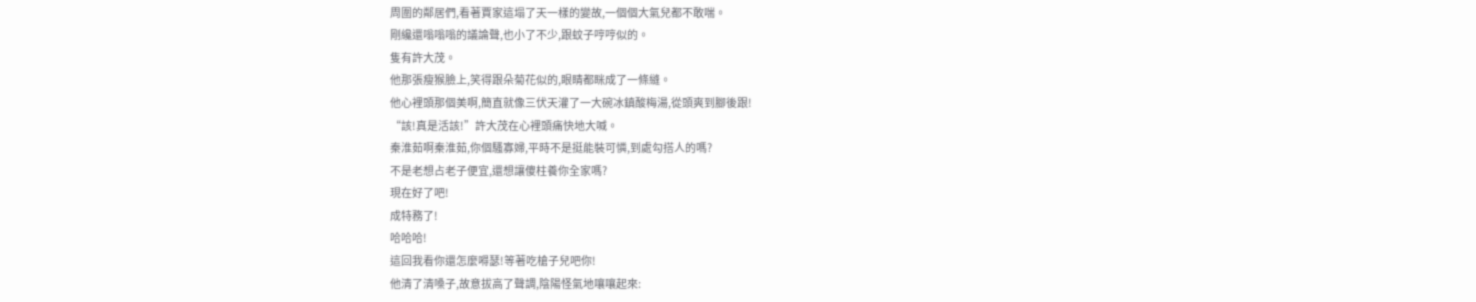周圍的鄰居們,看著賈家這塌了天一樣的變故,一個個大氣兒都不敢喘。
剛纔還嗡嗡嗡的議論聲,也小了不少,跟蚊子哼哼似的。
隻有許大茂。
他那張瘦猴臉上,笑得跟朵菊花似的,眼睛都眯成了一條縫。
他心裡頭那個美啊,簡直就像三伏天灌了一大碗冰鎮酸梅湯,從頭爽到腳後跟!
“該!真是活該!”許大茂在心裡頭痛快地大喊。
秦淮茹啊秦淮茹,你個騷寡婦,平時不是挺能裝可憐,到處勾搭人的嗎?
不是老想占老子便宜,還想讓傻柱養你全家嗎?
現在好了吧!
成特務了!
哈哈哈!
這回我看你還怎麼嘚瑟!等著吃槍子兒吧你!
他清了清嗓子,故意拔高了聲調,陰陽怪氣地嚷嚷起來: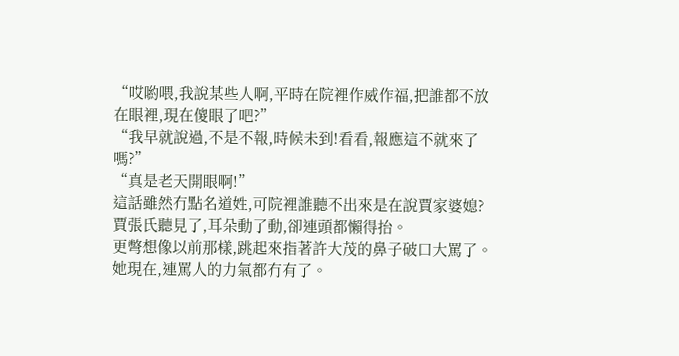“哎喲喂,我說某些人啊,平時在院裡作威作福,把誰都不放在眼裡,現在傻眼了吧?”
“我早就說過,不是不報,時候未到!看看,報應這不就來了嗎?”
“真是老天開眼啊!”
這話雖然冇點名道姓,可院裡誰聽不出來是在說賈家婆媳?
賈張氏聽見了,耳朵動了動,卻連頭都懶得抬。
更彆想像以前那樣,跳起來指著許大茂的鼻子破口大罵了。
她現在,連罵人的力氣都冇有了。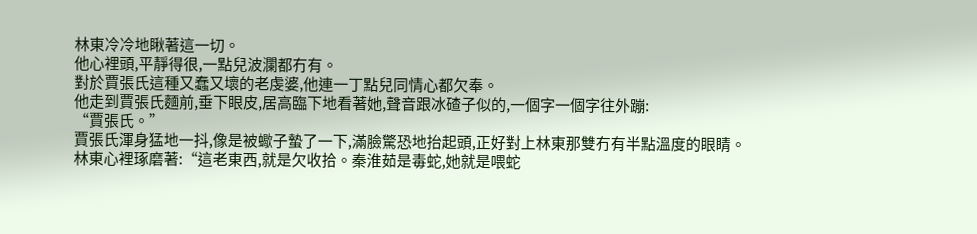林東冷冷地瞅著這一切。
他心裡頭,平靜得很,一點兒波瀾都冇有。
對於賈張氏這種又蠢又壞的老虔婆,他連一丁點兒同情心都欠奉。
他走到賈張氏麵前,垂下眼皮,居高臨下地看著她,聲音跟冰碴子似的,一個字一個字往外蹦:
“賈張氏。”
賈張氏渾身猛地一抖,像是被蠍子蟄了一下,滿臉驚恐地抬起頭,正好對上林東那雙冇有半點溫度的眼睛。
林東心裡琢磨著:“這老東西,就是欠收拾。秦淮茹是毒蛇,她就是喂蛇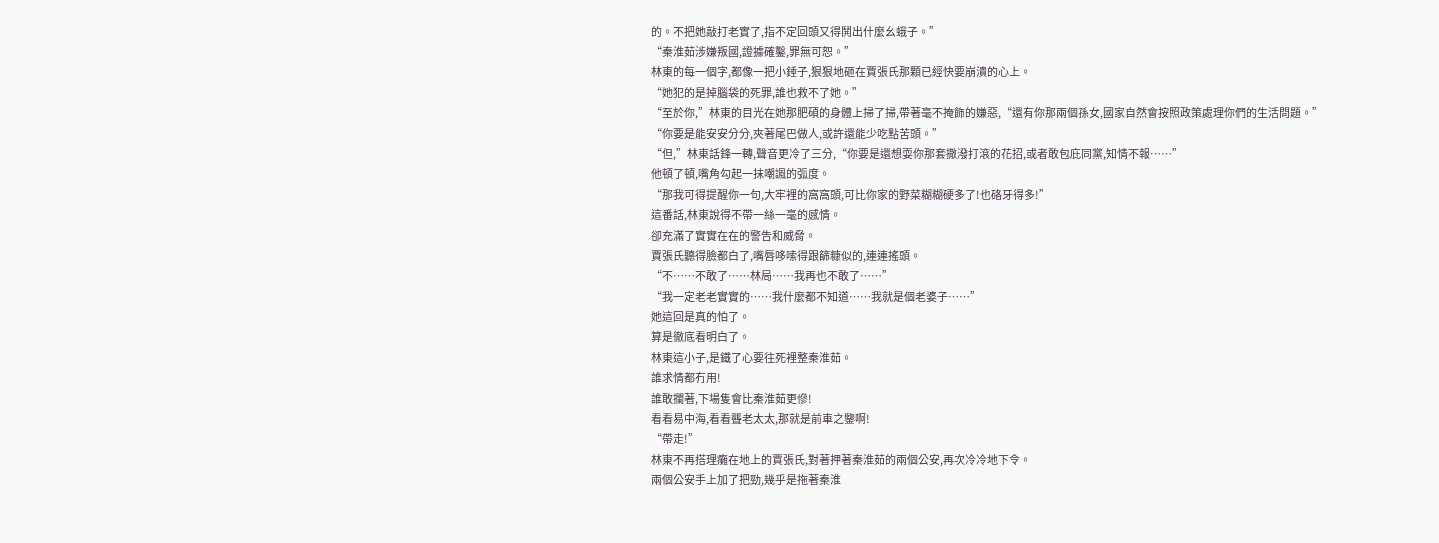的。不把她敲打老實了,指不定回頭又得鬨出什麼幺蛾子。”
“秦淮茹涉嫌叛國,證據確鑿,罪無可恕。”
林東的每一個字,都像一把小錘子,狠狠地砸在賈張氏那顆已經快要崩潰的心上。
“她犯的是掉腦袋的死罪,誰也救不了她。”
“至於你,”林東的目光在她那肥碩的身體上掃了掃,帶著毫不掩飾的嫌惡,“還有你那兩個孫女,國家自然會按照政策處理你們的生活問題。”
“你要是能安安分分,夾著尾巴做人,或許還能少吃點苦頭。”
“但,”林東話鋒一轉,聲音更冷了三分,“你要是還想耍你那套撒潑打滾的花招,或者敢包庇同黨,知情不報……”
他頓了頓,嘴角勾起一抹嘲諷的弧度。
“那我可得提醒你一句,大牢裡的窩窩頭,可比你家的野菜糊糊硬多了!也硌牙得多!”
這番話,林東說得不帶一絲一毫的感情。
卻充滿了實實在在的警告和威脅。
賈張氏聽得臉都白了,嘴唇哆嗦得跟篩糠似的,連連搖頭。
“不……不敢了……林局……我再也不敢了……”
“我一定老老實實的……我什麼都不知道……我就是個老婆子……”
她這回是真的怕了。
算是徹底看明白了。
林東這小子,是鐵了心要往死裡整秦淮茹。
誰求情都冇用!
誰敢攔著,下場隻會比秦淮茹更慘!
看看易中海,看看聾老太太,那就是前車之鑒啊!
“帶走!”
林東不再搭理癱在地上的賈張氏,對著押著秦淮茹的兩個公安,再次冷冷地下令。
兩個公安手上加了把勁,幾乎是拖著秦淮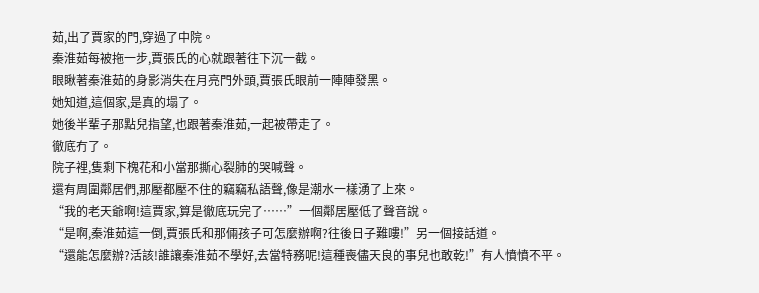茹,出了賈家的門,穿過了中院。
秦淮茹每被拖一步,賈張氏的心就跟著往下沉一截。
眼瞅著秦淮茹的身影消失在月亮門外頭,賈張氏眼前一陣陣發黑。
她知道,這個家,是真的塌了。
她後半輩子那點兒指望,也跟著秦淮茹,一起被帶走了。
徹底冇了。
院子裡,隻剩下槐花和小當那撕心裂肺的哭喊聲。
還有周圍鄰居們,那壓都壓不住的竊竊私語聲,像是潮水一樣湧了上來。
“我的老天爺啊!這賈家,算是徹底玩完了……”一個鄰居壓低了聲音說。
“是啊,秦淮茹這一倒,賈張氏和那倆孩子可怎麼辦啊?往後日子難嘍!”另一個接話道。
“還能怎麼辦?活該!誰讓秦淮茹不學好,去當特務呢!這種喪儘天良的事兒也敢乾!”有人憤憤不平。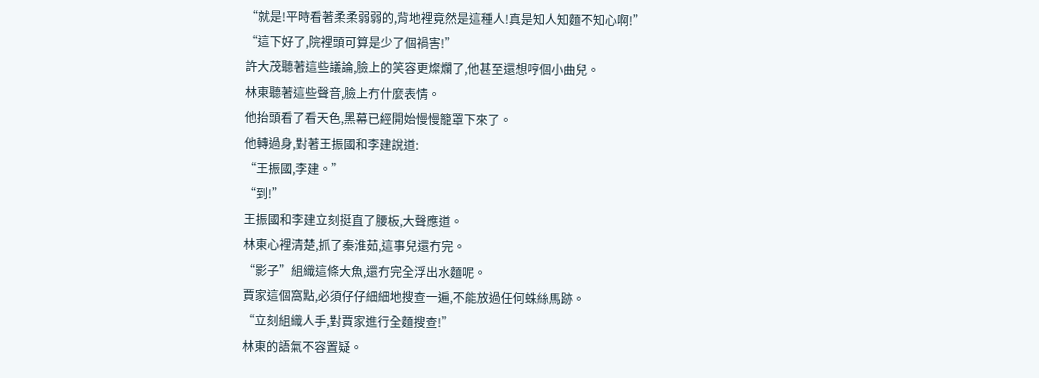“就是!平時看著柔柔弱弱的,背地裡竟然是這種人!真是知人知麵不知心啊!”
“這下好了,院裡頭可算是少了個禍害!”
許大茂聽著這些議論,臉上的笑容更燦爛了,他甚至還想哼個小曲兒。
林東聽著這些聲音,臉上冇什麼表情。
他抬頭看了看天色,黑幕已經開始慢慢籠罩下來了。
他轉過身,對著王振國和李建說道:
“王振國,李建。”
“到!”
王振國和李建立刻挺直了腰板,大聲應道。
林東心裡清楚,抓了秦淮茹,這事兒還冇完。
“影子”組織這條大魚,還冇完全浮出水麵呢。
賈家這個窩點,必須仔仔細細地搜查一遍,不能放過任何蛛絲馬跡。
“立刻組織人手,對賈家進行全麵搜查!”
林東的語氣不容置疑。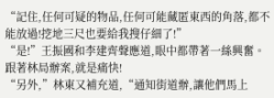“記住,任何可疑的物品,任何可能藏匿東西的角落,都不能放過!挖地三尺也要給我搜仔細了!”
“是!”王振國和李建齊聲應道,眼中都帶著一絲興奮。
跟著林局辦案,就是痛快!
“另外,”林東又補充道,“通知街道辦,讓他們馬上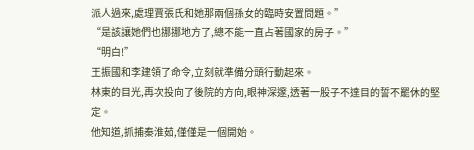派人過來,處理賈張氏和她那兩個孫女的臨時安置問題。”
“是該讓她們也挪挪地方了,總不能一直占著國家的房子。”
“明白!”
王振國和李建領了命令,立刻就準備分頭行動起來。
林東的目光,再次投向了後院的方向,眼神深邃,透著一股子不達目的誓不罷休的堅定。
他知道,抓捕秦淮茹,僅僅是一個開始。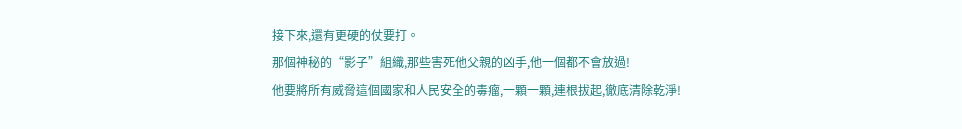接下來,還有更硬的仗要打。
那個神秘的“影子”組織,那些害死他父親的凶手,他一個都不會放過!
他要將所有威脅這個國家和人民安全的毒瘤,一顆一顆,連根拔起,徹底清除乾淨!